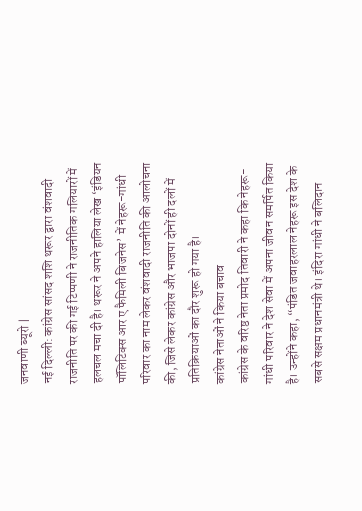जनवाणी ब्यूरो |
नई दिल्ली: कांग्रेस सांसद शशि थरूर द्वारा वंशवादी राजनीति पर की गई टिप्पणी ने राजनीतिक गलियारों में हलचल मचा दी है। थरूर ने अपने हालिया लेख ‘इंडियन पॉलिटिक्स आर ए फैमिली बिजनेस’ में नेहरू-गांधी परिवार का नाम लेकर वंशवादी राजनीति की आलोचना की, जिसे लेकर कांग्रेस और भाजपा दोनों ही दलों में प्रतिक्रियाओं का दौर शुरू हो गया है।
कांग्रेस नेताओं ने किया बचाव
कांग्रेस के वरिष्ठ नेता प्रमोद तिवारी ने कहा कि नेहरू-गांधी परिवार ने देश सेवा में अपना जीवन समर्पित किया है। उन्होंने कहा, “पंडित जवाहरलाल नेहरू इस देश के सबसे सक्षम प्रधानमंत्री थे। इंदिरा गांधी ने बलिदान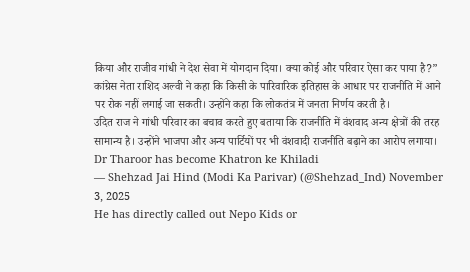किया और राजीव गांधी ने देश सेवा में योगदान दिया। क्या कोई और परिवार ऐसा कर पाया है?”
कांग्रेस नेता राशिद अल्वी ने कहा कि किसी के पारिवारिक इतिहास के आधार पर राजनीति में आने पर रोक नहीं लगाई जा सकती। उन्होंने कहा कि लोकतंत्र में जनता निर्णय करती है।
उदित राज ने गांधी परिवार का बचाव करते हुए बताया कि राजनीति में वंशवाद अन्य क्षेत्रों की तरह सामान्य है। उन्होंने भाजपा और अन्य पार्टियों पर भी वंशवादी राजनीति बढ़ाने का आरोप लगाया।
Dr Tharoor has become Khatron ke Khiladi
— Shehzad Jai Hind (Modi Ka Parivar) (@Shehzad_Ind) November 3, 2025
He has directly called out Nepo Kids or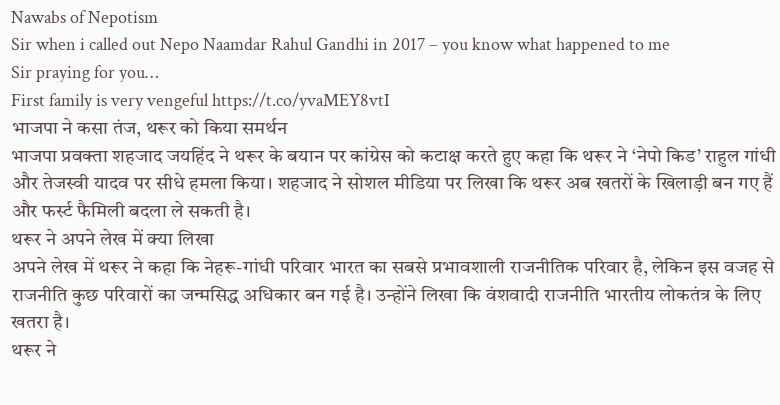Nawabs of Nepotism
Sir when i called out Nepo Naamdar Rahul Gandhi in 2017 – you know what happened to me
Sir praying for you…
First family is very vengeful https://t.co/yvaMEY8vtI
भाजपा ने कसा तंज, थरूर को किया समर्थन
भाजपा प्रवक्ता शहजाद जयहिंद ने थरूर के बयान पर कांग्रेस को कटाक्ष करते हुए कहा कि थरूर ने ‘नेपो किड’ राहुल गांधी और तेजस्वी यादव पर सीधे हमला किया। शहजाद ने सोशल मीडिया पर लिखा कि थरूर अब खतरों के खिलाड़ी बन गए हैं और फर्स्ट फैमिली बदला ले सकती है।
थरूर ने अपने लेख में क्या लिखा
अपने लेख में थरूर ने कहा कि नेहरू-गांधी परिवार भारत का सबसे प्रभावशाली राजनीतिक परिवार है, लेकिन इस वजह से राजनीति कुछ परिवारों का जन्मसिद्ध अधिकार बन गई है। उन्होंने लिखा कि वंशवादी राजनीति भारतीय लोकतंत्र के लिए खतरा है।
थरूर ने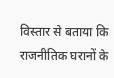विस्तार से बताया कि राजनीतिक घरानों के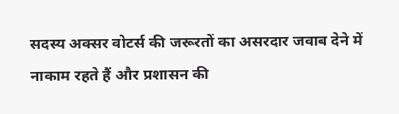सदस्य अक्सर वोटर्स की जरूरतों का असरदार जवाब देने में नाकाम रहते हैं और प्रशासन की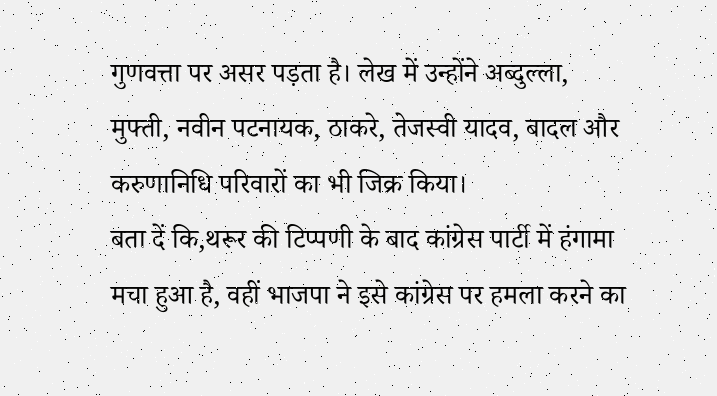गुणवत्ता पर असर पड़ता है। लेख में उन्होंने अब्दुल्ला, मुफ्ती, नवीन पटनायक, ठाकरे, तेजस्वी यादव, बादल और करुणानिधि परिवारों का भी जिक्र किया।
बता दें कि,थरूर की टिप्पणी के बाद कांग्रेस पार्टी में हंगामा मचा हुआ है, वहीं भाजपा ने इसे कांग्रेस पर हमला करने का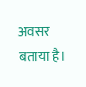अवसर बताया है।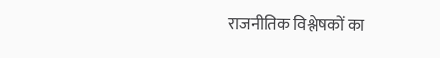राजनीतिक विश्लेषकों का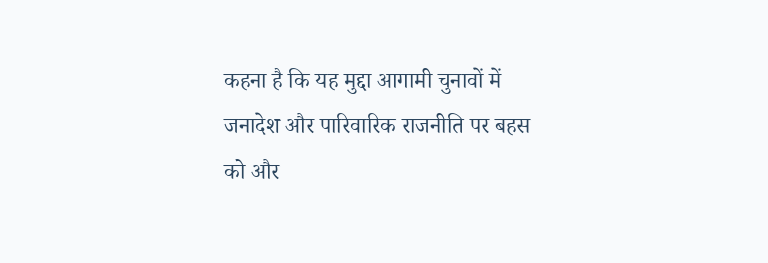कहना है कि यह मुद्दा आगामी चुनावों में जनादेश और पारिवारिक राजनीति पर बहस को और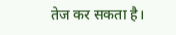तेज कर सकता है।